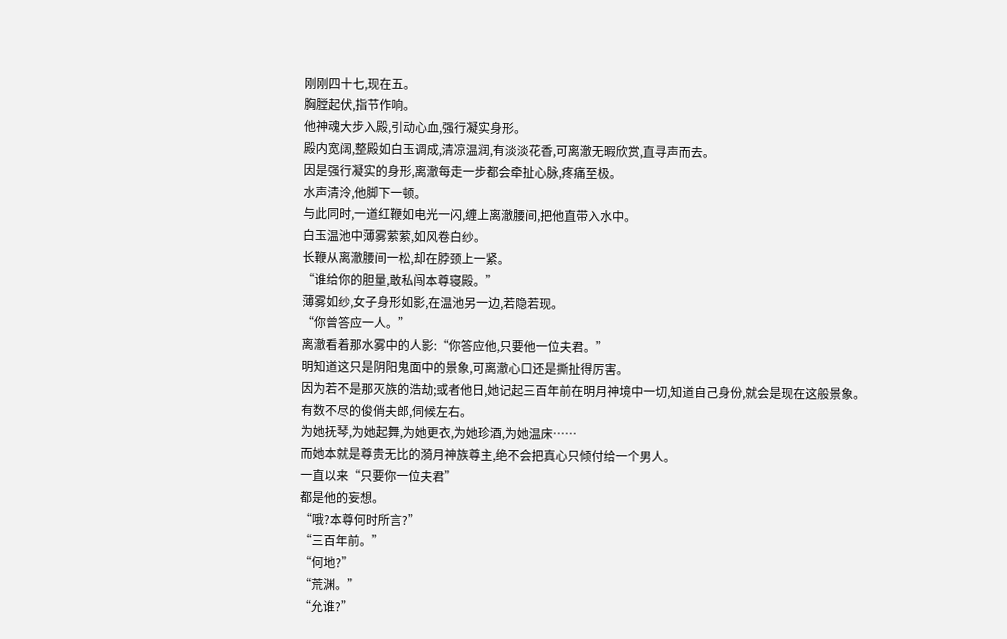刚刚四十七,现在五。
胸膛起伏,指节作响。
他神魂大步入殿,引动心血,强行凝实身形。
殿内宽阔,整殿如白玉调成,清凉温润,有淡淡花香,可离澈无暇欣赏,直寻声而去。
因是强行凝实的身形,离澈每走一步都会牵扯心脉,疼痛至极。
水声清泠,他脚下一顿。
与此同时,一道红鞭如电光一闪,缠上离澈腰间,把他直带入水中。
白玉温池中薄雾萦萦,如风卷白纱。
长鞭从离澈腰间一松,却在脖颈上一紧。
“谁给你的胆量,敢私闯本尊寝殿。”
薄雾如纱,女子身形如影,在温池另一边,若隐若现。
“你曾答应一人。”
离澈看着那水雾中的人影:“你答应他,只要他一位夫君。”
明知道这只是阴阳鬼面中的景象,可离澈心口还是撕扯得厉害。
因为若不是那灭族的浩劫;或者他日,她记起三百年前在明月神境中一切,知道自己身份,就会是现在这般景象。
有数不尽的俊俏夫郎,伺候左右。
为她抚琴,为她起舞,为她更衣,为她珍酒,为她温床……
而她本就是尊贵无比的漪月神族尊主,绝不会把真心只倾付给一个男人。
一直以来“只要你一位夫君”
都是他的妄想。
“哦?本尊何时所言?”
“三百年前。”
“何地?”
“荒渊。”
“允谁?”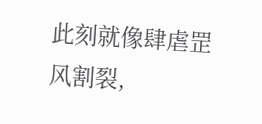此刻就像肆虐罡风割裂,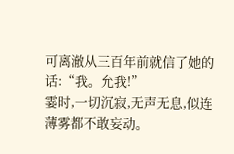可离澈从三百年前就信了她的话:“我。允我!”
霎时,一切沉寂,无声无息,似连薄雾都不敢妄动。